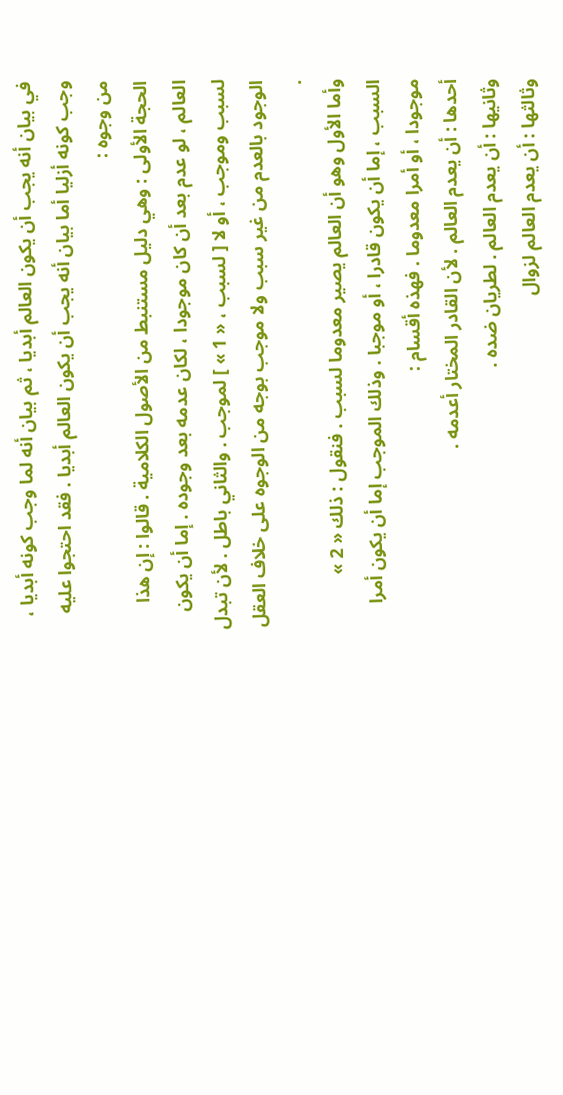في بيان أنه يجب أن يكون العالم أبديا ، ثم بيان أنه لما وجب كونه أبديا ، وجب كونه أزليا أما بيان أنه يجب أن يكون العالم أبديا . فقد احتجوا عليه من وجوه :
الحجة الأولى : وهي دليل مستنبط من الأصول الكلامية . قالوا : إن هذا العالم ، لو عدم بعد أن كان موجودا ، لكان عدمه بعد وجوده . إما أن يكون لسبب وموجب ، أو لا [ لسبب ، « 1 » ] لموجب . والثاني باطل . لأن تبدل الوجود بالعدم من غير سبب ولا موجب بوجه من الوجوه على خلاف العقل .
وأما الأول وهو أن العالم يصير معدوما لسبب . فنقول : ذلك « 2 » السبب ، إما أن يكون قادرا ، أو موجبا . وذلك الموجب إما أن يكون أمرا موجودا ، أو أمرا معدوما . فهذه أقسام :
أحدها : أن يعدم العالم . لأن القادر المختار أعدمه .
وثانيها : أن يعدم العالم . لطريان ضده .
وثالثها : أن يعدم العالم لزوال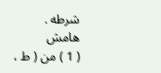شرطه .
هامش
( 1 ) من ( ط ،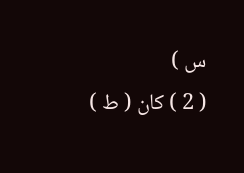س )
( 2 ) كان ( ط )